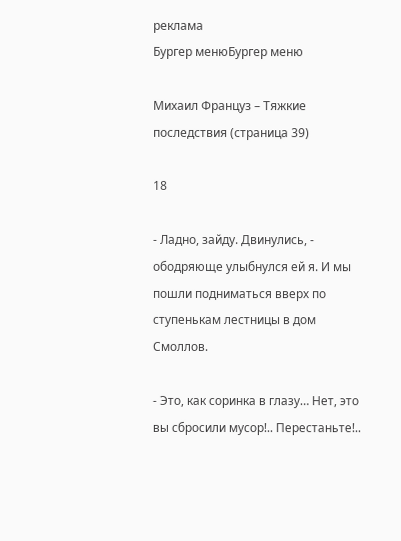реклама
Бургер менюБургер меню

Михаил Француз – Тяжкие последствия (страница 39)

18

- Ладно, зайду. Двинулись, - ободряюще улыбнулся ей я. И мы пошли подниматься вверх по ступенькам лестницы в дом Смоллов.

- Это, как соринка в глазу… Нет, это вы сбросили мусор!.. Перестаньте!..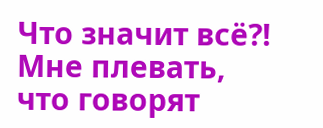Что значит всё?! Мне плевать, что говорят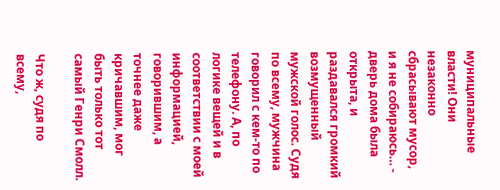муниципальные власти! Они незаконно сбрасывают мусор, и я не собираюсь… - дверь дома была открыта, и раздавался громкий возмущенный мужской голос. Судя по всему, мужчина говорил с кем-то по телефону. А, по логике вещей и в соответствии с моей информацией, говорившим, а точнее даже кричавшим, мог быть только тот самый Генри Смолл.

Что ж, судя по всему,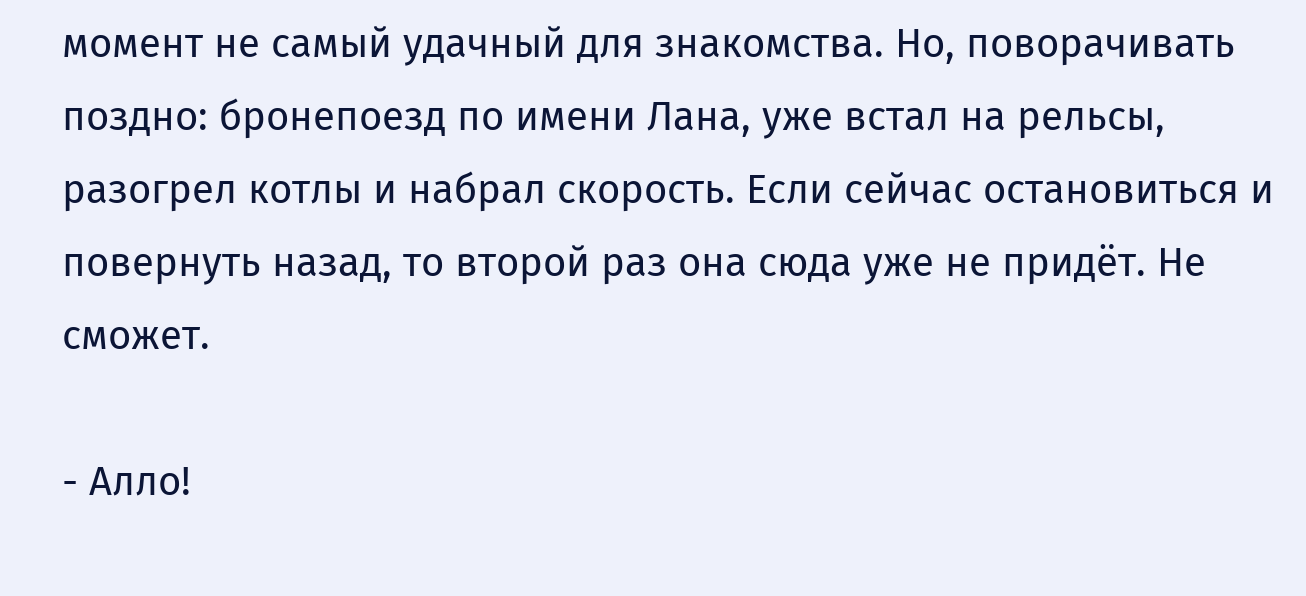момент не самый удачный для знакомства. Но, поворачивать поздно: бронепоезд по имени Лана, уже встал на рельсы, разогрел котлы и набрал скорость. Если сейчас остановиться и повернуть назад, то второй раз она сюда уже не придёт. Не сможет.

- Алло!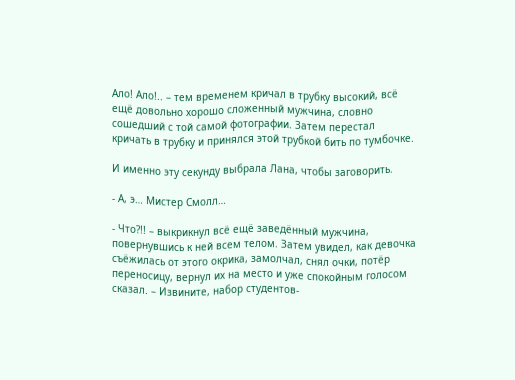Ало! Ало!.. – тем временем кричал в трубку высокий, всё ещё довольно хорошо сложенный мужчина, словно сошедший с той самой фотографии. Затем перестал кричать в трубку и принялся этой трубкой бить по тумбочке.

И именно эту секунду выбрала Лана, чтобы заговорить.

- А, э… Мистер Смолл…

- Что?!! – выкрикнул всё ещё заведённый мужчина, повернувшись к ней всем телом. Затем увидел, как девочка съёжилась от этого окрика, замолчал, снял очки, потёр переносицу, вернул их на место и уже спокойным голосом сказал. – Извините, набор студентов-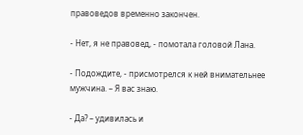правоведов временно закончен.

- Нет, я не правовед, - помотала головой Лана.

- Подождите, - присмотрелся к ней внимательнее мужчина. – Я вас знаю.

- Да? – удивилась и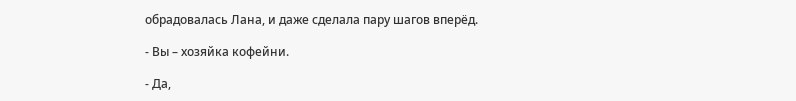обрадовалась Лана, и даже сделала пару шагов вперёд.

- Вы – хозяйка кофейни.

- Да,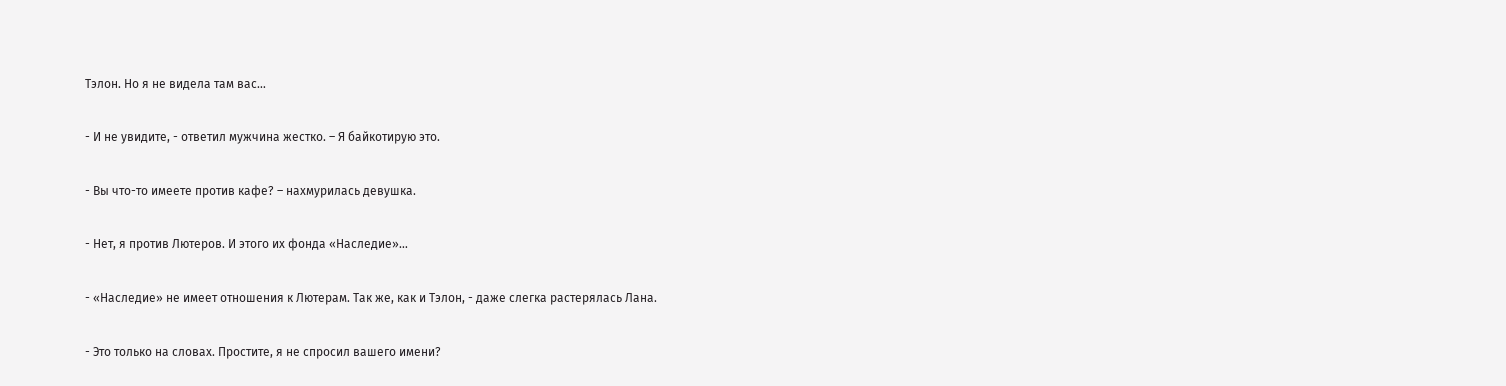Тэлон. Но я не видела там вас…

- И не увидите, - ответил мужчина жестко. – Я байкотирую это.

- Вы что-то имеете против кафе? – нахмурилась девушка.

- Нет, я против Лютеров. И этого их фонда «Наследие»…

- «Наследие» не имеет отношения к Лютерам. Так же, как и Тэлон, - даже слегка растерялась Лана.

- Это только на словах. Простите, я не спросил вашего имени?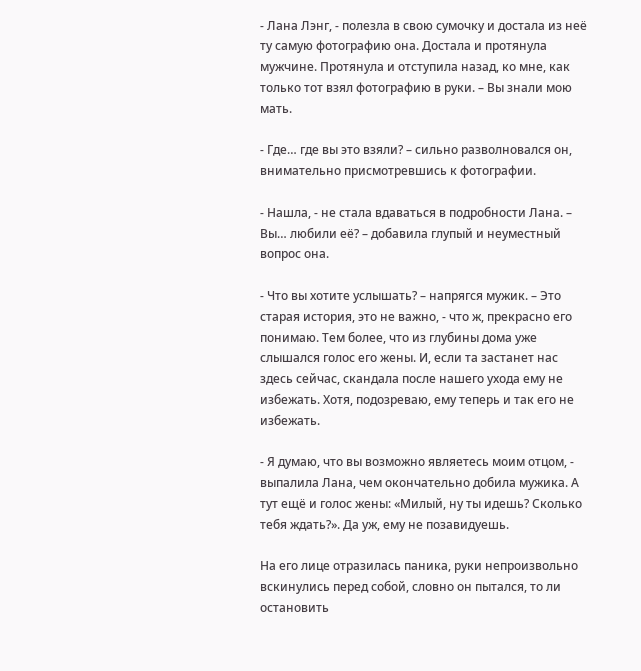- Лана Лэнг, - полезла в свою сумочку и достала из неё ту самую фотографию она. Достала и протянула мужчине. Протянула и отступила назад, ко мне, как только тот взял фотографию в руки. – Вы знали мою мать.

- Где… где вы это взяли? – сильно разволновался он, внимательно присмотревшись к фотографии.

- Нашла, - не стала вдаваться в подробности Лана. – Вы… любили её? – добавила глупый и неуместный вопрос она.

- Что вы хотите услышать? – напрягся мужик. – Это старая история, это не важно, - что ж, прекрасно его понимаю. Тем более, что из глубины дома уже слышался голос его жены. И, если та застанет нас здесь сейчас, скандала после нашего ухода ему не избежать. Хотя, подозреваю, ему теперь и так его не избежать.

- Я думаю, что вы возможно являетесь моим отцом, - выпалила Лана, чем окончательно добила мужика. А тут ещё и голос жены: «Милый, ну ты идешь? Сколько тебя ждать?». Да уж, ему не позавидуешь.

На его лице отразилась паника, руки непроизвольно вскинулись перед собой, словно он пытался, то ли остановить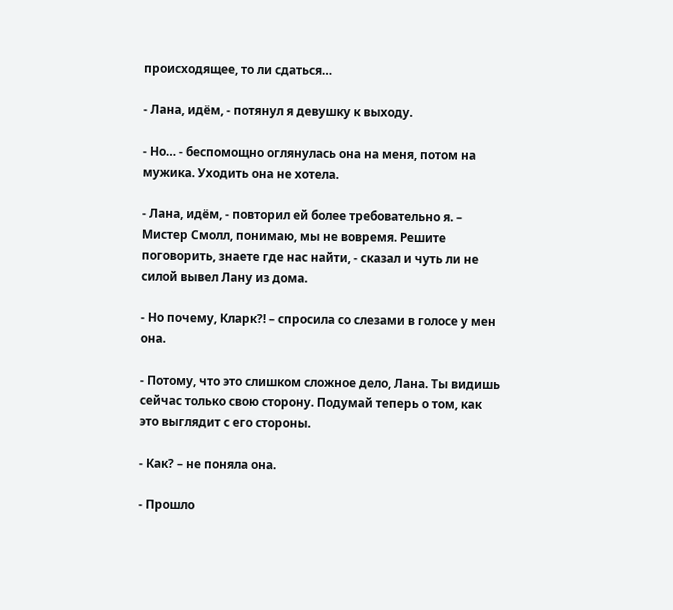происходящее, то ли сдаться…

- Лана, идём, - потянул я девушку к выходу.

- Но… - беспомощно оглянулась она на меня, потом на мужика. Уходить она не хотела.

- Лана, идём, - повторил ей более требовательно я. – Мистер Смолл, понимаю, мы не вовремя. Решите поговорить, знаете где нас найти, - сказал и чуть ли не силой вывел Лану из дома.

- Но почему, Кларк?! – спросила со слезами в голосе у мен она.

- Потому, что это слишком сложное дело, Лана. Ты видишь сейчас только свою сторону. Подумай теперь о том, как это выглядит с его стороны.

- Как? – не поняла она.

- Прошло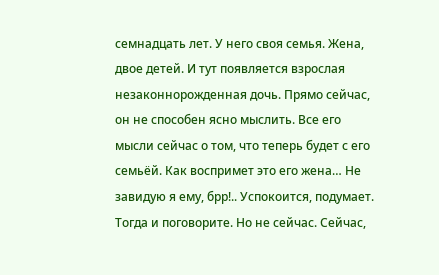семнадцать лет. У него своя семья. Жена, двое детей. И тут появляется взрослая незаконнорожденная дочь. Прямо сейчас, он не способен ясно мыслить. Все его мысли сейчас о том, что теперь будет с его семьёй. Как воспримет это его жена… Не завидую я ему, брр!.. Успокоится, подумает. Тогда и поговорите. Но не сейчас. Сейчас,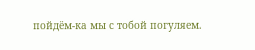пойдём-ка мы с тобой погуляем.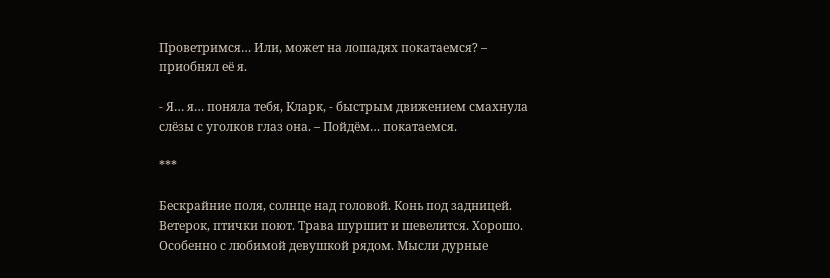Проветримся… Или, может на лошадях покатаемся? – приобнял её я.

- Я… я… поняла тебя, Кларк, - быстрым движением смахнула слёзы с уголков глаз она. – Пойдём… покатаемся.

***

Бескрайние поля, солнце над головой. Конь под задницей. Ветерок, птички поют. Трава шуршит и шевелится. Хорошо. Особенно с любимой девушкой рядом. Мысли дурные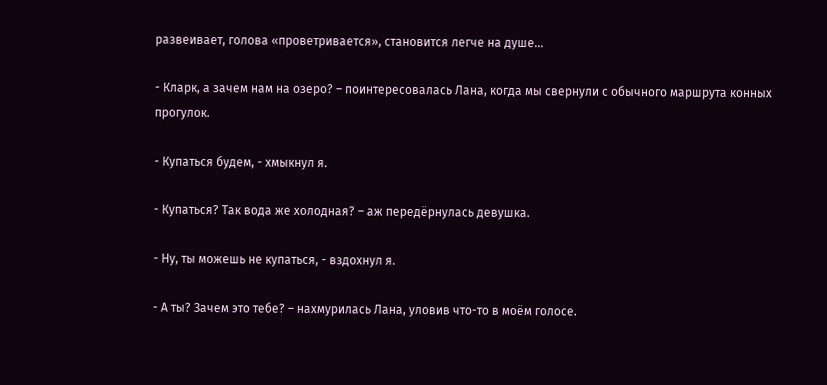развеивает, голова «проветривается», становится легче на душе…

- Кларк, а зачем нам на озеро? – поинтересовалась Лана, когда мы свернули с обычного маршрута конных прогулок.

- Купаться будем, - хмыкнул я.

- Купаться? Так вода же холодная? – аж передёрнулась девушка.

- Ну, ты можешь не купаться, - вздохнул я.

- А ты? Зачем это тебе? – нахмурилась Лана, уловив что-то в моём голосе.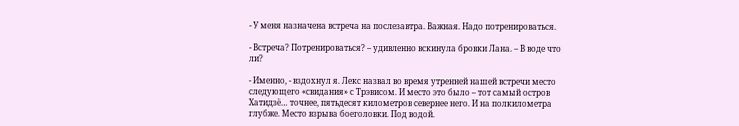- У меня назначена встреча на послезавтра. Важная. Надо потренироваться.

- Встреча? Потренироваться? – удивленно вскинула бровки Лана. – В воде что ли?

- Именно, - вздохнул я. Лекс назвал во время утренней нашей встречи место следующего «свидания» с Трэвисом. И место это было – тот самый остров Хатидзё… точнее, пятьдесят километров севернее него. И на полкилометра глубже. Место взрыва боеголовки. Под водой.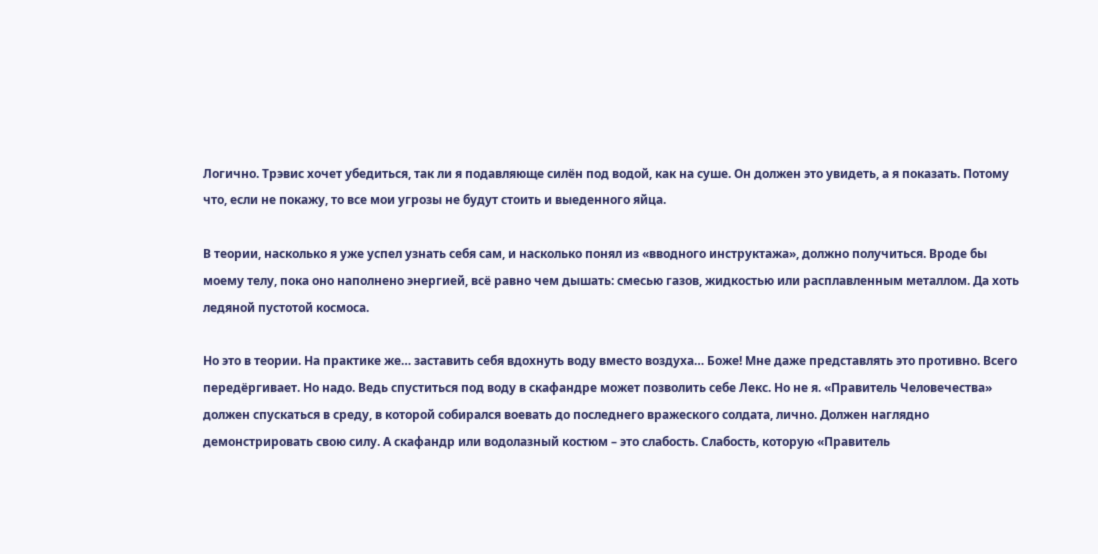Логично. Трэвис хочет убедиться, так ли я подавляюще силён под водой, как на суше. Он должен это увидеть, а я показать. Потому что, если не покажу, то все мои угрозы не будут стоить и выеденного яйца.

В теории, насколько я уже успел узнать себя сам, и насколько понял из «вводного инструктажа», должно получиться. Вроде бы моему телу, пока оно наполнено энергией, всё равно чем дышать: смесью газов, жидкостью или расплавленным металлом. Да хоть ледяной пустотой космоса.

Но это в теории. На практике же… заставить себя вдохнуть воду вместо воздуха… Боже! Мне даже представлять это противно. Всего передёргивает. Но надо. Ведь спуститься под воду в скафандре может позволить себе Лекс. Но не я. «Правитель Человечества» должен спускаться в среду, в которой собирался воевать до последнего вражеского солдата, лично. Должен наглядно демонстрировать свою силу. А скафандр или водолазный костюм – это слабость. Слабость, которую «Правитель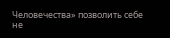Человечества» позволить себе не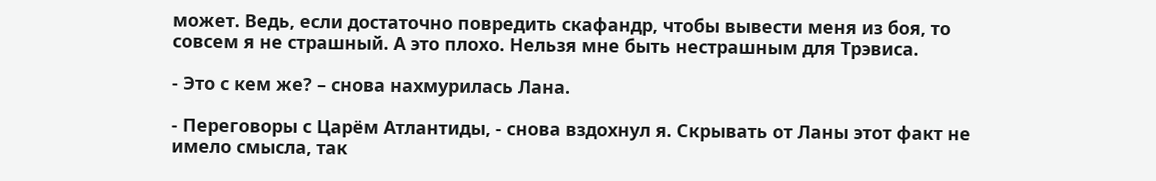может. Ведь, если достаточно повредить скафандр, чтобы вывести меня из боя, то совсем я не страшный. А это плохо. Нельзя мне быть нестрашным для Трэвиса.

- Это с кем же? – снова нахмурилась Лана.

- Переговоры с Царём Атлантиды, - снова вздохнул я. Скрывать от Ланы этот факт не имело смысла, так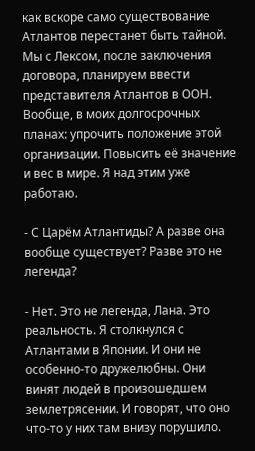как вскоре само существование Атлантов перестанет быть тайной. Мы с Лексом, после заключения договора, планируем ввести представителя Атлантов в ООН. Вообще, в моих долгосрочных планах: упрочить положение этой организации. Повысить её значение и вес в мире. Я над этим уже работаю.

- С Царём Атлантиды? А разве она вообще существует? Разве это не легенда?

- Нет. Это не легенда, Лана. Это реальность. Я столкнулся с Атлантами в Японии. И они не особенно-то дружелюбны. Они винят людей в произошедшем землетрясении. И говорят, что оно что-то у них там внизу порушило.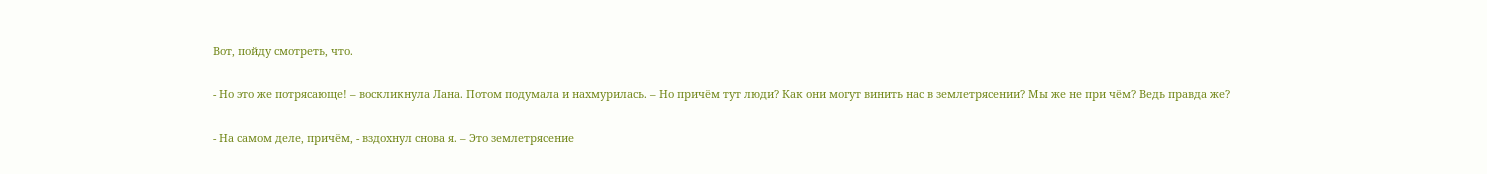Вот, пойду смотреть, что.

- Но это же потрясающе! – воскликнула Лана. Потом подумала и нахмурилась. – Но причём тут люди? Как они могут винить нас в землетрясении? Мы же не при чём? Ведь правда же?

- На самом деле, причём, - вздохнул снова я. – Это землетрясение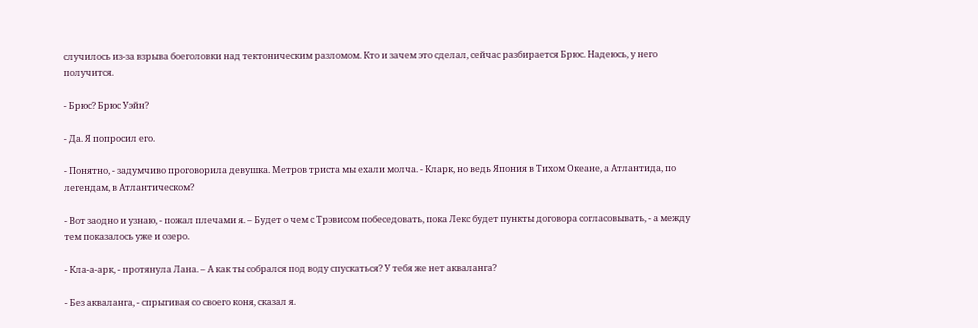случилось из-за взрыва боеголовки над тектоническим разломом. Кто и зачем это сделал, сейчас разбирается Брюс. Надеюсь, у него получится.

- Брюс? Брюс Уэйн?

- Да. Я попросил его.

- Понятно, - задумчиво проговорила девушка. Метров триста мы ехали молча. - Кларк, но ведь Япония в Тихом Океане, а Атлантида, по легендам, в Атлантическом?

- Вот заодно и узнаю, - пожал плечами я. – Будет о чем с Трэвисом побеседовать, пока Лекс будет пункты договора согласовывать, - а между тем показалось уже и озеро.

- Кла-а-арк, - протянула Лана. – А как ты собрался под воду спускаться? У тебя же нет акваланга?

- Без акваланга, - спрыгивая со своего коня, сказал я.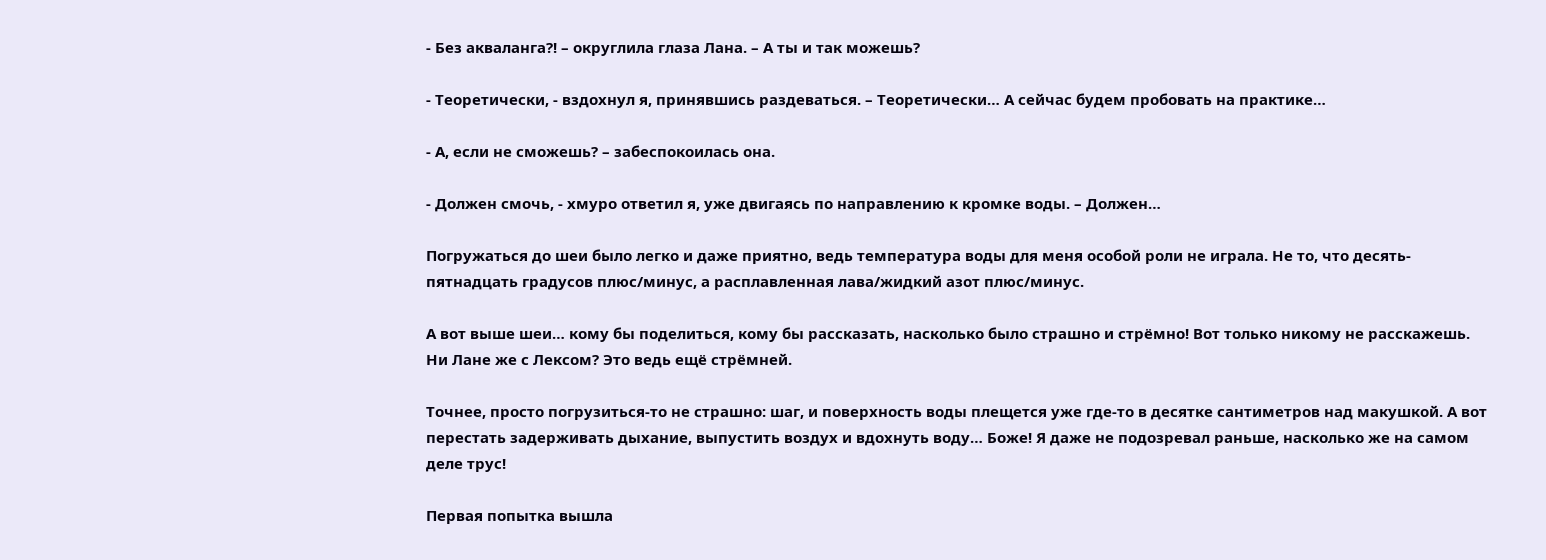- Без акваланга?! – округлила глаза Лана. – А ты и так можешь?

- Теоретически, - вздохнул я, принявшись раздеваться. – Теоретически… А сейчас будем пробовать на практике…

- А, если не сможешь? – забеспокоилась она.

- Должен смочь, - хмуро ответил я, уже двигаясь по направлению к кромке воды. – Должен…

Погружаться до шеи было легко и даже приятно, ведь температура воды для меня особой роли не играла. Не то, что десять-пятнадцать градусов плюс/минус, а расплавленная лава/жидкий азот плюс/минус.

А вот выше шеи… кому бы поделиться, кому бы рассказать, насколько было страшно и стрёмно! Вот только никому не расскажешь. Ни Лане же с Лексом? Это ведь ещё стрёмней.

Точнее, просто погрузиться-то не страшно: шаг, и поверхность воды плещется уже где-то в десятке сантиметров над макушкой. А вот перестать задерживать дыхание, выпустить воздух и вдохнуть воду… Боже! Я даже не подозревал раньше, насколько же на самом деле трус!

Первая попытка вышла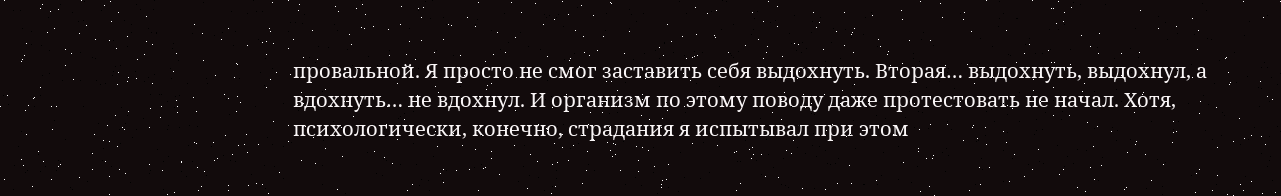провальной. Я просто не смог заставить себя выдохнуть. Вторая… выдохнуть, выдохнул, а вдохнуть… не вдохнул. И организм по этому поводу даже протестовать не начал. Хотя, психологически, конечно, страдания я испытывал при этом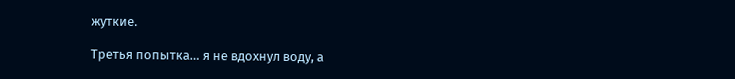жуткие.

Третья попытка… я не вдохнул воду, а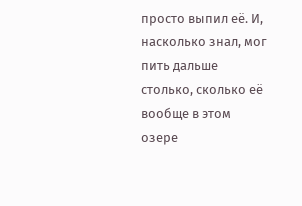просто выпил её. И, насколько знал, мог пить дальше столько, сколько её вообще в этом озере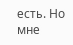есть. Но мне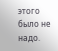этого было не надо.